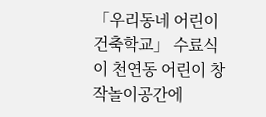「우리동네 어린이 건축학교」 수료식이 천연동 어린이 창작놀이공간에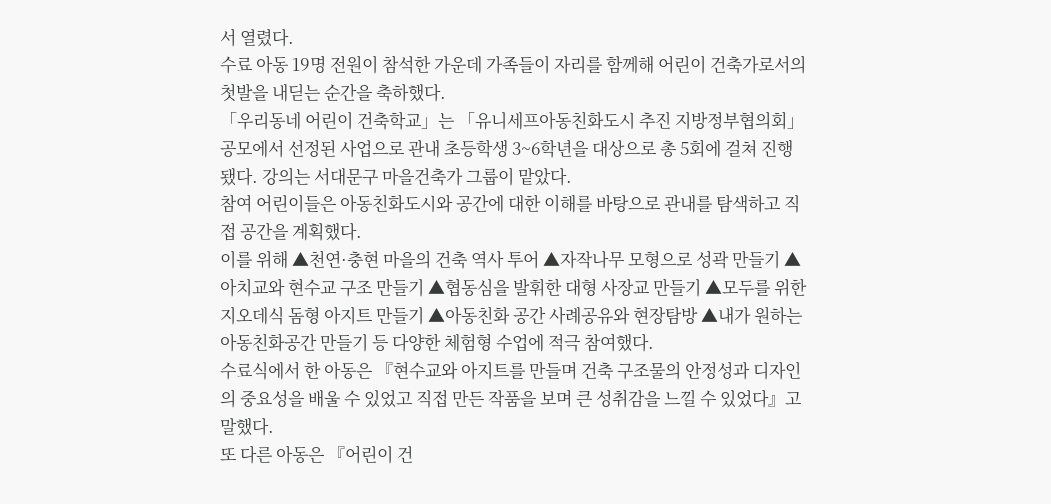서 열렸다.
수료 아동 19명 전원이 참석한 가운데 가족들이 자리를 함께해 어린이 건축가로서의 첫발을 내딛는 순간을 축하했다.
「우리동네 어린이 건축학교」는 「유니세프아동친화도시 추진 지방정부협의회」 공모에서 선정된 사업으로 관내 초등학생 3~6학년을 대상으로 총 5회에 걸쳐 진행됐다. 강의는 서대문구 마을건축가 그룹이 맡았다.
참여 어린이들은 아동친화도시와 공간에 대한 이해를 바탕으로 관내를 탐색하고 직접 공간을 계획했다.
이를 위해 ▲천연·충현 마을의 건축 역사 투어 ▲자작나무 모형으로 성곽 만들기 ▲아치교와 현수교 구조 만들기 ▲협동심을 발휘한 대형 사장교 만들기 ▲모두를 위한 지오데식 돔형 아지트 만들기 ▲아동친화 공간 사례공유와 현장탐방 ▲내가 원하는 아동친화공간 만들기 등 다양한 체험형 수업에 적극 참여했다.
수료식에서 한 아동은 『현수교와 아지트를 만들며 건축 구조물의 안정성과 디자인의 중요성을 배울 수 있었고 직접 만든 작품을 보며 큰 성취감을 느낄 수 있었다』고 말했다.
또 다른 아동은 『어린이 건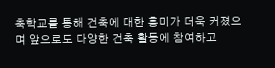축학교를 통해 건축에 대한 흥미가 더욱 커졌으며 앞으로도 다양한 건축 활동에 참여하고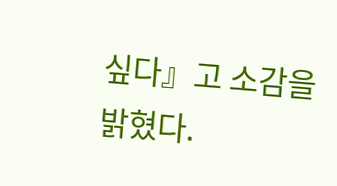싶다』고 소감을 밝혔다.